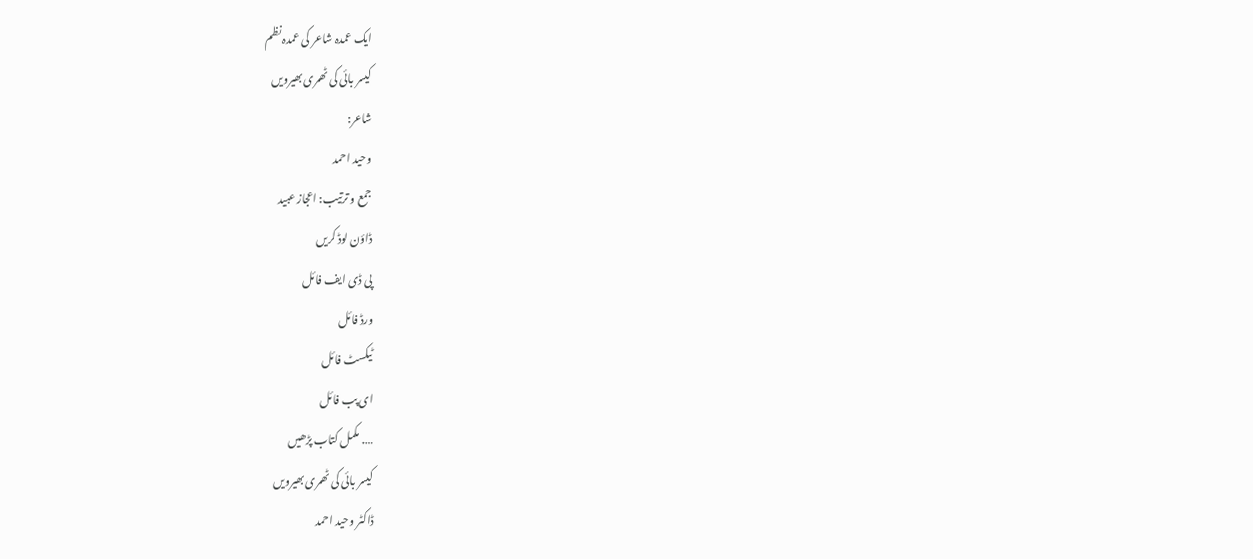ایک عمدہ شاعر کی عمدہ نظم
کیسر بائی کی ٹھمری بھیرویں
شاعر:
وحید احمد
جمع و ترتیب: اعجاز عبید
ڈاؤن لوڈ کریں
پی ڈی ایف فائل
ورڈ فائل
ٹیکسٹ فائل
ای پب فائل
…. مکمل کتاب پڑھیں
کیسر بائی کی ٹھمری بھیرویں
ڈاکٹر وحید احمد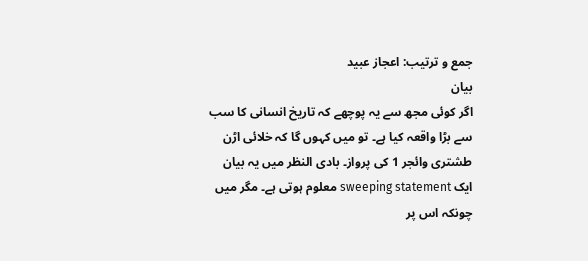جمع و ترتیب: اعجاز عبید
بیان
اگر کوئی مجھ سے یہ پوچھے کہ تاریخ انسانی کا سب سے بڑا واقعہ کیا ہے۔ تو میں کہوں گا کہ خلائی اڑن طشتری وائجر 1 کی پرواز۔ بادی النظر میں یہ بیان ایک sweeping statement معلوم ہوتی ہے۔ مگر میں چونکہ اس پر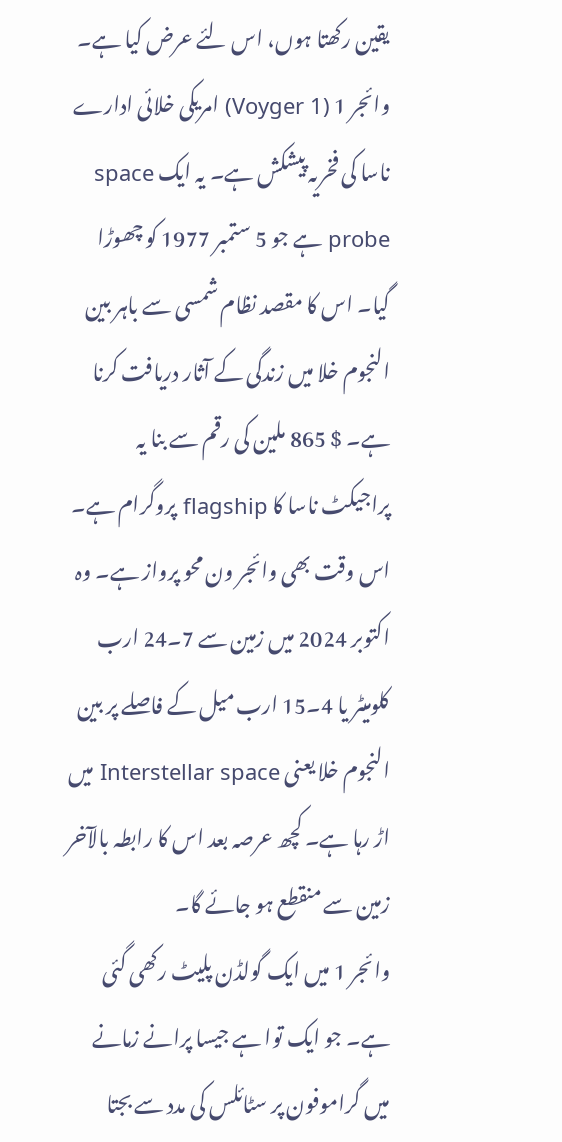یقین رکھتا ہوں، اس لئے عرض کیا ہے۔
وائجر 1 (Voyger 1) امریکی خلائی ادارے ناسا کی فخریہ پیشکش ہے۔ یہ ایک space probe ہے جو 5 ستمبر 1977 کو چھوڑا گیا۔ اس کا مقصد نظام شمسی سے باہر بین النجوم خلا میں زندگی کے آثار دریافت کرنا ہے۔ $ 865 ملین کی رقم سے بنا یہ پراجیکٹ ناسا کا flagship پروگرام ہے۔ اس وقت بھی وائجر ون محو پرواز ہے۔ وہ اکتوبر 2024 میں زمین سے 7۔24 ارب کلومیٹر یا 4۔15 ارب میل کے فاصلے پر بین النجوم خلا یعنی Interstellar space میں اڑ رہا ہے۔ کچھ عرصہ بعد اس کا رابطہ بالآخر زمین سے منقطع ہو جائے گا۔
وائجر 1 میں ایک گولڈن پلیٹ رکھی گئی ہے۔ جو ایک توا ہے جیسا پرانے زمانے میں گراموفون پر سٹائلس کی مدد سے بجتا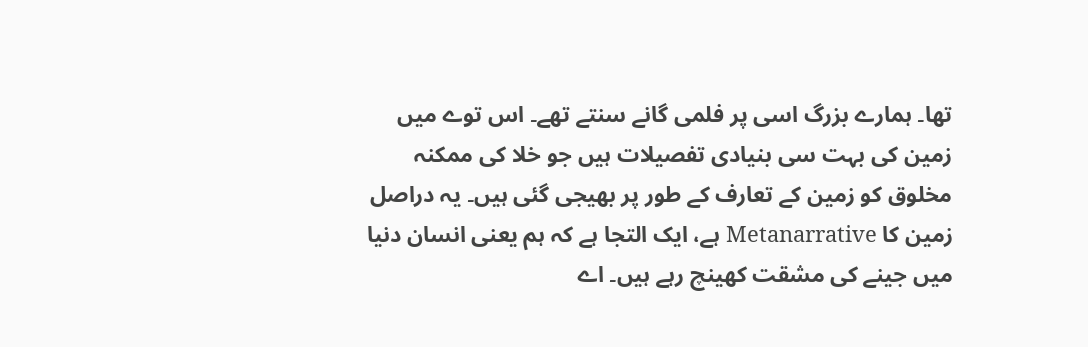تھا۔ ہمارے بزرگ اسی پر فلمی گانے سنتے تھے۔ اس توے میں زمین کی بہت سی بنیادی تفصیلات ہیں جو خلا کی ممکنہ مخلوق کو زمین کے تعارف کے طور پر بھیجی گئی ہیں۔ یہ دراصل زمین کا Metanarrative ہے، ایک التجا ہے کہ ہم یعنی انسان دنیا میں جینے کی مشقت کھینچ رہے ہیں۔ اے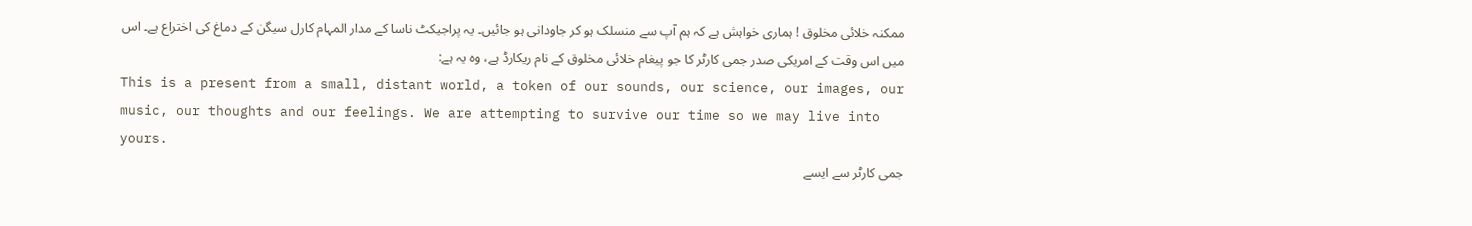ممکنہ خلائی مخلوق ! ہماری خواہش ہے کہ ہم آپ سے منسلک ہو کر جاودانی ہو جائیں۔ یہ پراجیکٹ ناسا کے مدار المہام کارل سیگن کے دماغ کی اختراع ہے۔ اس میں اس وقت کے امریکی صدر جمی کارٹر کا جو پیغام خلائی مخلوق کے نام ریکارڈ ہے، وہ یہ ہے:
This is a present from a small, distant world, a token of our sounds, our science, our images, our music, our thoughts and our feelings. We are attempting to survive our time so we may live into yours.
جمی کارٹر سے ایسے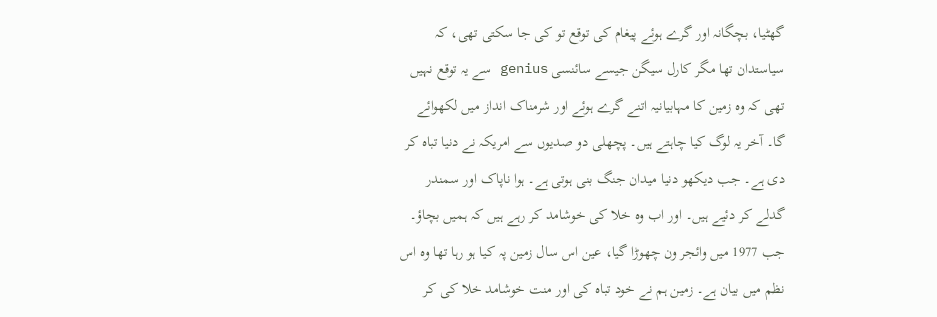گھٹیا، بچگانہ اور گرے ہوئے پیغام کی توقع تو کی جا سکتی تھی، کہ سیاستدان تھا مگر کارل سیگن جیسے سائنسی genius سے یہ توقع نہیں تھی کہ وہ زمین کا مہابیانیہ اتنے گرے ہوئے اور شرمناک انداز میں لکھوائے گا۔ آخر یہ لوگ کیا چاہتے ہیں۔ پچھلی دو صدیوں سے امریکہ نے دنیا تباہ کر دی ہے۔ جب دیکھو دنیا میدان جنگ بنی ہوتی ہے۔ ہوا ناپاک اور سمندر گدلے کر دئیے ہیں۔ اور اب وہ خلا کی خوشامد کر رہے ہیں کہ ہمیں بچاؤ۔ جب 1977 میں وائجر ون چھوڑا گیا، عین اس سال زمین پہ کیا ہو رہا تھا وہ اس نظم میں بیان ہے۔ زمین ہم نے خود تباہ کی اور منت خوشامد خلا کی کر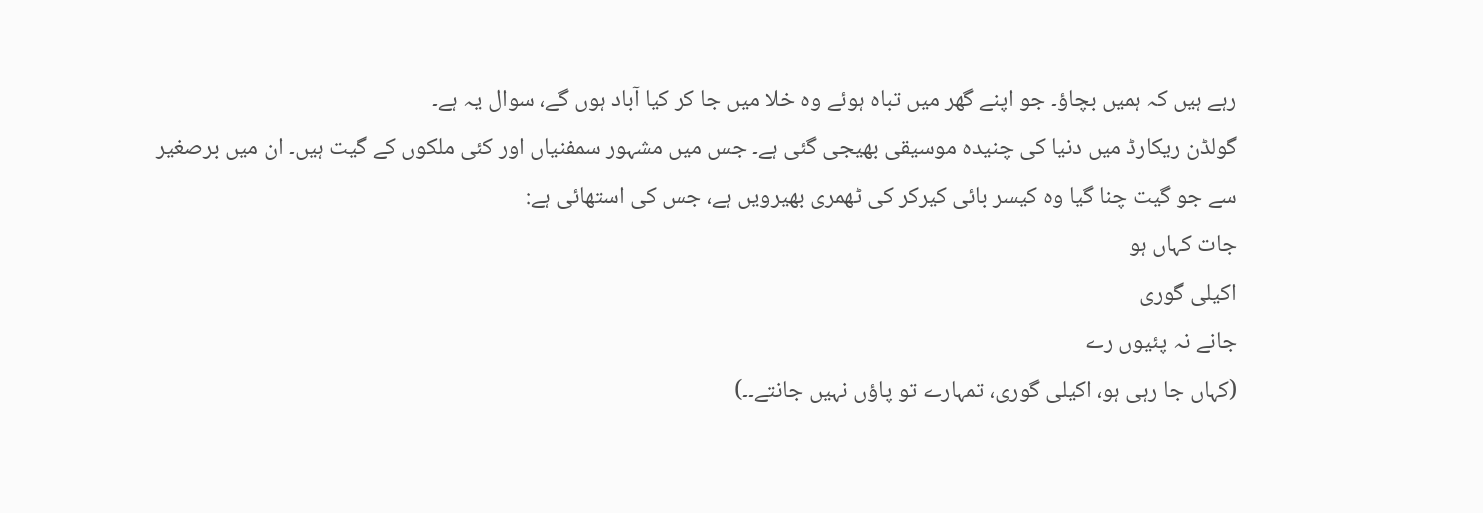رہے ہیں کہ ہمیں بچاؤ۔ جو اپنے گھر میں تباہ ہوئے وہ خلا میں جا کر کیا آباد ہوں گے، سوال یہ ہے۔
گولڈن ریکارڈ میں دنیا کی چنیدہ موسیقی بھیجی گئی ہے۔ جس میں مشہور سمفنیاں اور کئی ملکوں کے گیت ہیں۔ ان میں برصغیر سے جو گیت چنا گیا وہ کیسر بائی کیرکر کی ٹھمری بھیرویں ہے، جس کی استھائی ہے:
جات کہاں ہو
اکیلی گوری
جانے نہ پئیوں رے
(کہاں جا رہی ہو، اکیلی گوری، تمہارے تو پاؤں نہیں جانتے۔۔)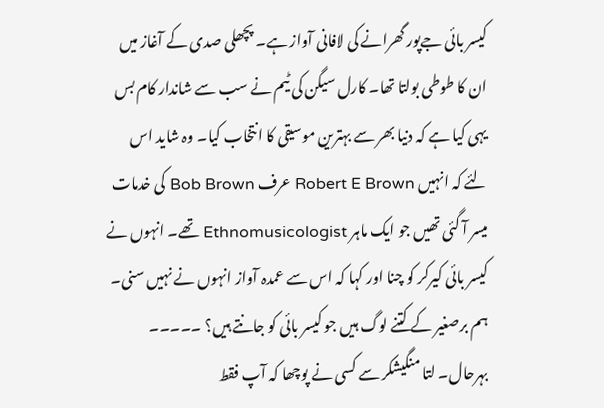کیسر بائی جےپور گھرانے کی لافانی آواز ہے۔ پچھلی صدی کے آغاز میں ان کا طوطی بولتا تھا۔ کارل سیگن کی ٹیم نے سب سے شاندار کام بس یہی کیا ہے کہ دنیا بھر سے بہترین موسیقی کا انتخاب کیا۔ وہ شاید اس لئے کہ انہیں Robert E Brown عرف Bob Brown کی خدمات میسر آ گئی تھیں جو ایک ماہر Ethnomusicologist تھے۔ انہوں نے کیسر بائی کیرکر کو چنا اور کہا کہ اس سے عمدہ آواز انہوں نے نہیں سنی۔ ہم برصغیر کے کتنے لوگ ہیں جو کیسر بائی کو جانتے ہیں؟ ۔۔۔۔۔ بہرحال۔ لتا منگیشکر سے کسی نے پوچھا کہ آپ فقط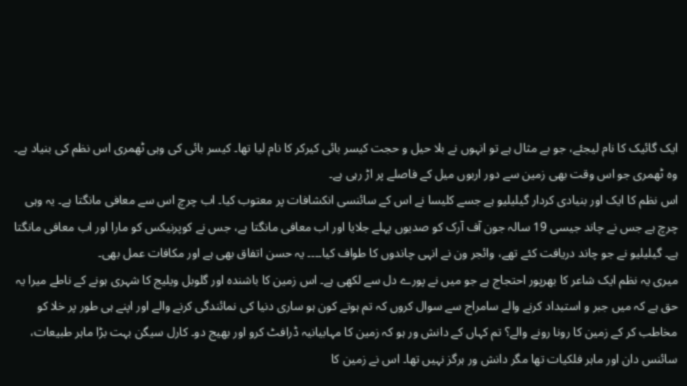ایک گائیک کا نام لیجئے، جو بے مثال ہے تو انہوں نے بلا حیل و حجت کیسر بائی کیرکر کا نام لیا تھا۔ کیسر بائی کی وہی ٹھمری اس نظم کی بنیاد ہے۔ وہ ٹھمری جو اس وقت بھی زمین سے دور اربوں میل کے فاصلے پر اڑ رہی ہے۔
اس نظم کا ایک اور بنیادی کردار گیلیلیو ہے جسے کلیسا نے اس کے سائنسی انکشافات پر معتوب کیا۔ اب چرچ اس سے معافی مانگتا ہے۔ یہ وہی چرچ ہے جس نے چاند جیسی 19 سالہ جون آف آرک کو صدیوں پہلے جلایا اور اب معافی مانگتا ہے، جس نے کوپرنیکس کو مارا اور اب معافی مانگتا ہے۔ گیلیلیو نے جو چاند دریافت کئے تھے، وائجر ون نے انہی چاندوں کا طواف کیا۔۔۔۔ یہ حسن اتفاق بھی ہے اور مکافات عمل بھی۔
میری یہ نظم ایک شاعر کا بھرپور احتجاج ہے جو میں نے پورے دل سے لکھی ہے۔ اس زمین کا باشندہ اور گلوبل ویلیج کا شہری ہونے کے ناطے میرا یہ حق ہے کہ میں جبر و استبداد کرنے والے سامراج سے سوال کروں کہ تم ہوتے کون ہو ساری دنیا کی نمائندگی کرنے والے اور اپنے ہی طور پر خلا کو مخاطب کر کے زمین کا رونا رونے والے؟ تم کہاں کے دانش ور ہو کہ زمین کا مہابیانیہ ڈرافٹ کرو اور بھیج دو۔ کارل سیگن بہت بڑا ماہر طبیعات، سائنس دان اور ماہر فلکیات تھا مگر دانش ور ہرگز نہیں تھا۔ اس نے زمین کا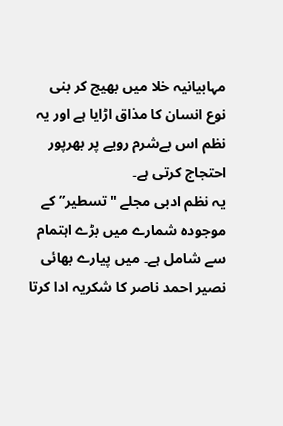مہابیانیہ خلا میں بھیج کر بنی نوع انسان کا مذاق اڑایا ہے اور یہ نظم اس بےشرم رویے پر بھرپور احتجاج کرتی ہے۔
یہ نظم ادبی مجلے "تسطیر” کے موجودہ شمارے میں بڑے اہتمام سے شامل ہے۔ میں پیارے بھائی نصیر احمد ناصر کا شکریہ ادا کرتا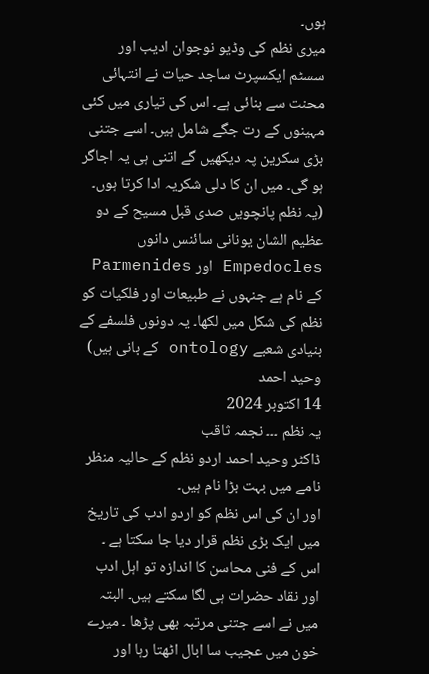ہوں۔
میری نظم کی وڈیو نوجوان ادیب اور سسٹم ایکسپرٹ ساجد حیات نے انتہائی محنت سے بنائی ہے۔ اس کی تیاری میں کئی مہینوں کے رت جگے شامل ہیں۔ اسے جتنی بڑی سکرین پہ دیکھیں گے اتنی ہی یہ اجاگر ہو گی۔ میں ان کا دلی شکریہ ادا کرتا ہوں۔
(یہ نظم پانچویں صدی قبل مسیح کے دو عظیم الشان یونانی سائنس دانوں Empedocles اور Parmenides کے نام ہے جنہوں نے طبیعات اور فلکیات کو نظم کی شکل میں لکھا۔ یہ دونوں فلسفے کے بنیادی شعبے ontology کے بانی ہیں)
وحید احمد
14 اکتوبر 2024
یہ نظم ۔۔۔ نجمہ ثاقب
ڈاکٹر وحید احمد اردو نظم کے حالیہ منظر نامے میں بہت بڑا نام ہیں۔
اور ان کی اس نظم کو اردو ادب کی تاریخ میں ایک بڑی نظم قرار دیا جا سکتا ہے ۔
اس کے فنی محاسن کا اندازہ تو اہل ادب اور نقاد حضرات ہی لگا سکتے ہیں۔ البتہ میں نے اسے جتنی مرتبہ بھی پڑھا ۔ میرے خون میں عجیب سا ابال اٹھتا رہا اور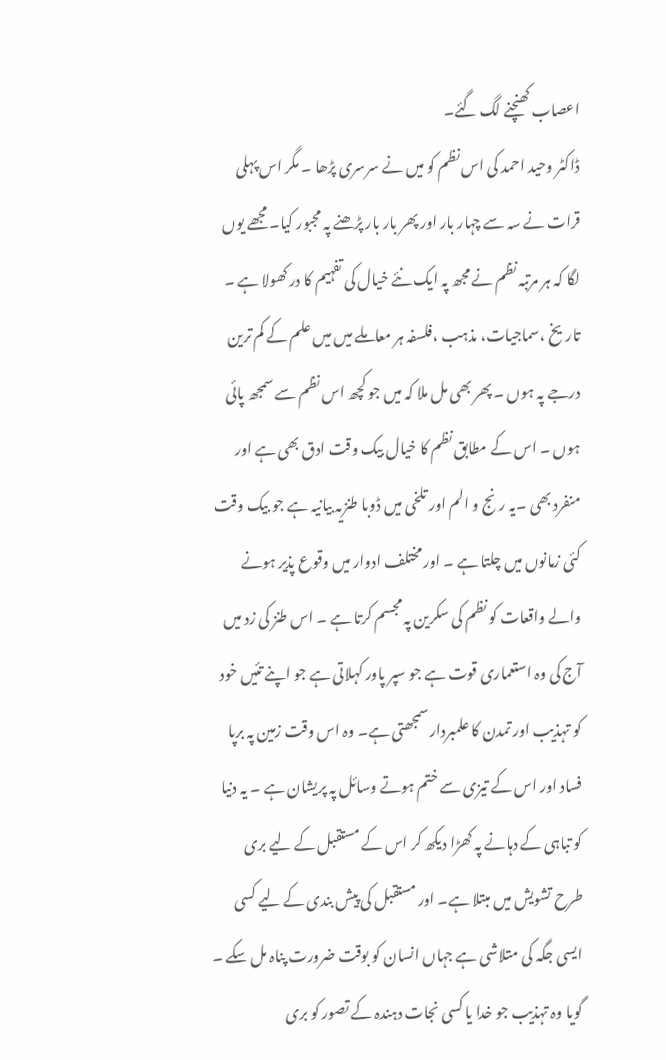اعصاب کھنچنے لگ گئے۔
ڈاکٹر وحید احمد کی اس نظم کو میں نے سرسری پڑھا ۔ مگر اس پہلی قرات نے سہ سے چہار بار اور پھر بار بار پڑھنے پہ مجبور کیا۔ مجھے یوں لگا کہ ہر مرتبہ نظم نے مجھ پہ ایک نئے خیال کی تفہیم کا در کھولا ہے ۔ تاریخ ،سماجیات، مذہب ،فلسفہ ہر معاملے میں میں علم کے کم ترین درجے پہ ہوں ۔ پھر بھی مل ملا کہ میں جو کچھ اس نظم سے سمجھ پائی ہوں ۔ اس کے مطابق نظم کا خیال بیک وقت ادق بھی ہے اور منفرد بھی ۔یہ رنج و الم اور تلخی میں ڈوبا طنزیہ بیانیہ ہے جو بیک وقت کئی زمانوں میں چلتا ہے ۔ اور مختلف ادوار میں وقوع پذیر ہونے والے واقعات کو نظم کی سکرین پہ مجسم کرتا ہے ۔ اس طنز کی زد میں آج کی وہ استعماری قوت ہے جو سپر پاور کہلاتی ہے جو اپنے تئیں خود کو تہذیب اور تمدن کا علمبردار سمجھتی ہے۔ وہ اس وقت زمین پہ برپا فساد اور اس کے تیزی سے ختم ہوتے وسائل پہ پریشان ہے ۔ یہ دنیا کو تباہی کے دہانے پہ کھڑا دیکھ کر اس کے مستقبل کے لیے بری طرح تشویش میں مبتلا ہے۔ اور مستقبل کی پیش بندی کے لیے کسی ایسی جگہ کی متلاشی ہے جہاں انسان کو بوقت ضرورت پناہ مل سکے ۔ گویا وہ تہذیب جو خدا یا کسی نجات دہندہ کے تصور کو بری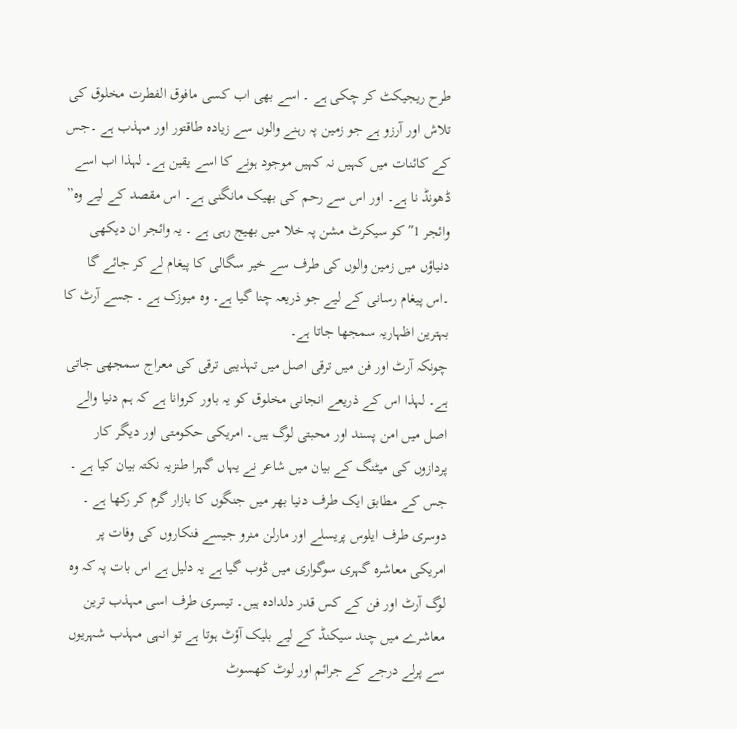طرح ریجیکٹ کر چکی ہے ۔ اسے بھی اب کسی مافوق الفطرت مخلوق کی تلاش اور آرزو ہے جو زمین پہ رہنے والوں سے زیادہ طاقتور اور مہذب ہے ۔جس کے کائنات میں کہیں نہ کہیں موجود ہونے کا اسے یقین ہے۔ لہذا اب اسے ڈھونڈ نا ہے۔ اور اس سے رحم کی بھیک مانگنی ہے۔ اس مقصد کے لیے وہ” وائجر 1″ کو سیکرٹ مشن پہ خلا میں بھیج رہی ہے ۔ یہ وائجر ان دیکھی دنیاؤں میں زمین والوں کی طرف سے خیر سگالی کا پیغام لے کر جائے گا ۔اس پیغام رسانی کے لیے جو ذریعہ چنا گیا ہے۔ وہ میوزک ہے ۔ جسے آرٹ کا بہترین اظہاریہ سمجھا جاتا ہے۔
چونکہ آرٹ اور فن میں ترقی اصل میں تہذیبی ترقی کی معراج سمجھی جاتی ہے۔ لہذا اس کے ذریعے انجانی مخلوق کو یہ باور کروانا ہے کہ ہم دنیا والے اصل میں امن پسند اور محبتی لوگ ہیں۔ امریکی حکومتی اور دیگر کار پردازوں کی میٹنگ کے بیان میں شاعر نے یہاں گہرا طنزیہ نکتہ بیان کیا ہے ۔ جس کے مطابق ایک طرف دنیا بھر میں جنگوں کا بازار گرم کر رکھا ہے ۔ دوسری طرف ایلوس پریسلے اور مارلن منرو جیسے فنکاروں کی وفات پر امریکی معاشرہ گہری سوگواری میں ڈوب گیا ہے یہ دلیل ہے اس بات پہ کہ وہ لوگ آرٹ اور فن کے کس قدر دلدادہ ہیں۔ تیسری طرف اسی مہذب ترین معاشرے میں چند سیکنڈ کے لیے بلیک آؤٹ ہوتا ہے تو انہی مہذب شہریوں سے پرلے درجے کے جرائم اور لوٹ کھسوٹ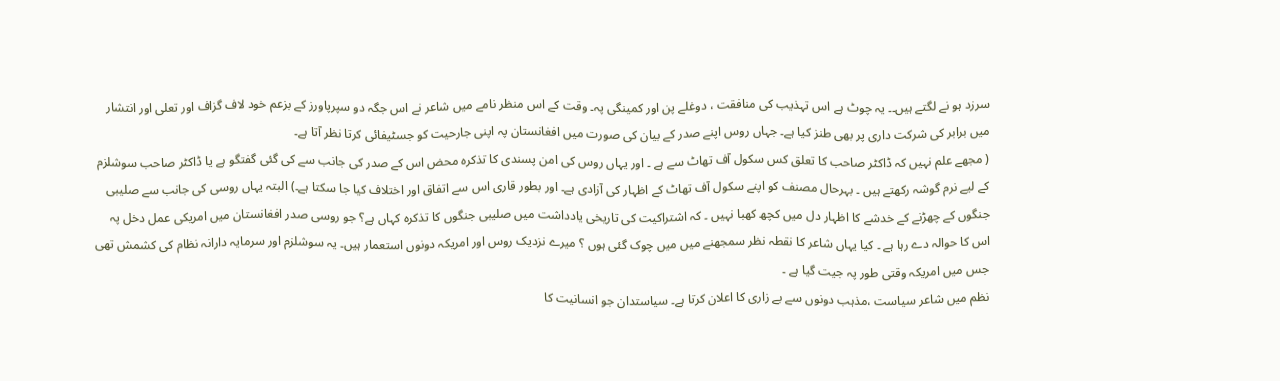سرزد ہو نے لگتے ہیں۔۔ یہ چوٹ ہے اس تہذیب کی منافقت ، دوغلے پن اور کمینگی پہ۔ وقت کے اس منظر نامے میں شاعر نے اس جگہ دو سپرپاورز کے بزعم خود لاف گزاف اور تعلی اور انتشار میں برابر کی شرکت داری پر بھی طنز کیا ہے۔ جہاں روس اپنے صدر کے بیان کی صورت میں افغانستان پہ اپنی جارحیت کو جسٹیفائی کرتا نظر آتا ہے۔
( مجھے علم نہیں کہ ڈاکٹر صاحب کا تعلق کس سکول آف تھاٹ سے ہے ۔ اور یہاں روس کی امن پسندی کا تذکرہ محض اس کے صدر کی جانب سے کی گئی گفتگو ہے یا ڈاکٹر صاحب سوشلزم کے لیے نرم گوشہ رکھتے ہیں ۔ بہرحال مصنف کو اپنے سکول آف تھاٹ کے اظہار کی آزادی ہے۔ اور بطور قاری اس سے اتفاق اور اختلاف کیا جا سکتا ہے۔) البتہ یہاں روسی کی جانب سے صلیبی جنگوں کے چھڑنے کے خدشے کا اظہار دل میں کچھ کھبا نہیں ۔ کہ اشتراکیت کی تاریخی یادداشت میں صلیبی جنگوں کا تذکرہ کہاں ہے؟ جو روسی صدر افغانستان میں امریکی عمل دخل پہ اس کا حوالہ دے رہا ہے ۔ کیا یہاں شاعر کا نقطہ نظر سمجھنے میں میں چوک گئی ہوں ؟ میرے نزدیک روس اور امریکہ دونوں استعمار ہیں۔ یہ سوشلزم اور سرمایہ دارانہ نظام کی کشمش تھی جس میں امریکہ وقتی طور پہ جیت گیا ہے ۔
نظم میں شاعر سیاست ،مذہب دونوں سے بے زاری کا اعلان کرتا ہے۔ سیاستدان جو انسانیت کا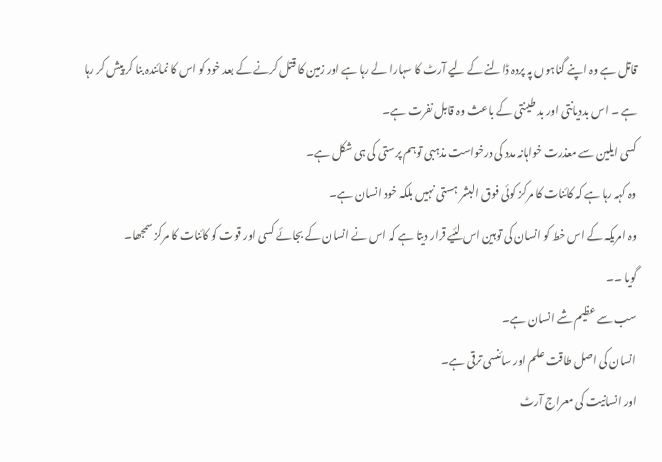قاتل ہے وہ اپنے گناہوں پہ پردہ ڈالنے کے لیے آرٹ کا سہارا لے رہا ہے اور زمین کا قتل کرنے کے بعد خود کو اس کا نمائندہ بنا کر پیش کر رہا ہے ۔ اس بددیانتی اور بد طینتی کے باعث وہ قابل نفرت ہے۔
کسی ایلین سے معذرت خواہانہ مدد کی درخواست مذہبی توہم پرستی کی ہی شکل ہے۔
وہ کہہ رہا ہے کہ کائنات کا مرکز کوئی فوق البشر ہستی نہیں بلکہ خود انسان ہے۔
وہ امریکہ کے اس خط کو انسان کی توہین اس لئیے قرار دیتا ہے کہ اس نے انسان کے بجائے کسی اور قوت کو کائنات کا مرکز سمجھا۔
گویا ۔۔
سب سے عظیم شے انسان ہے۔
انسان کی اصل طاقت علم اور سائنسی ترقی ہے۔
اور انسانیت کی معراج آرٹ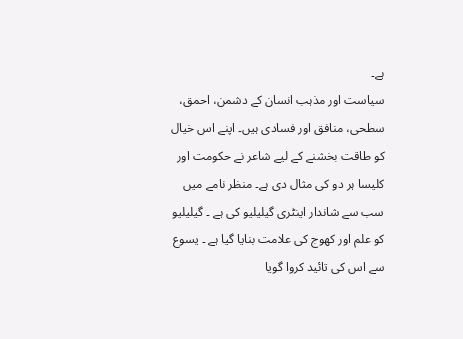ہے۔
سیاست اور مذہب انسان کے دشمن، احمق، سطحی، منافق اور فسادی ہیں۔ اپنے اس خیال کو طاقت بخشنے کے لیے شاعر نے حکومت اور کلیسا ہر دو کی مثال دی ہے۔ منظر نامے میں سب سے شاندار اینٹری گیلیلیو کی ہے ۔ گیلیلیو کو علم اور کھوج کی علامت بنایا گیا ہے ۔ یسوع سے اس کی تائید کروا گویا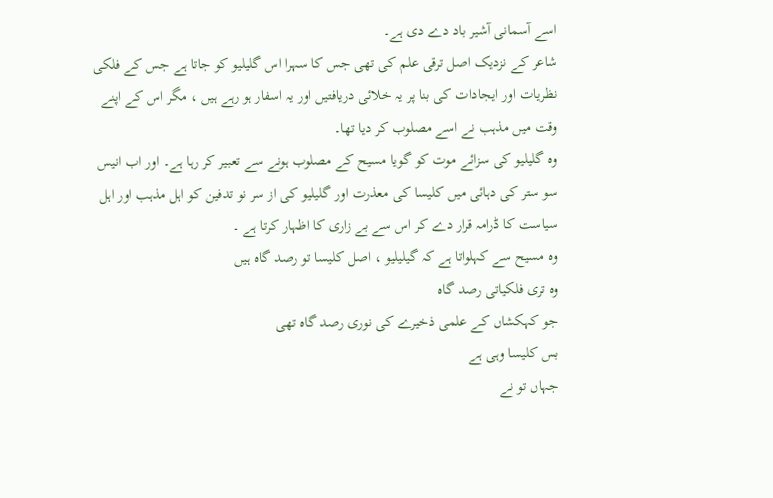اسے آسمانی آشیر باد دے دی ہے۔
شاعر کے نزدیک اصل ترقی علم کی تھی جس کا سہرا اس گلیلیو کو جاتا ہے جس کے فلکی نظریات اور ایجادات کی بنا پر یہ خلائی دریافتیں اور یہ اسفار ہو رہے ہیں ، مگر اس کے اپنے وقت میں مذہب نے اسے مصلوب کر دیا تھا۔
وہ گلیلیو کی سزائے موت کو گویا مسیح کے مصلوب ہونے سے تعبیر کر رہا ہے۔ اور اب انیس سو ستر کی دہائی میں کلیسا کی معذرت اور گلیلیو کی از سر نو تدفین کو اہل مذہب اور اہل سیاست کا ڈرامہ قرار دے کر اس سے بے زاری کا اظہار کرتا ہے ۔
وہ مسیح سے کہلواتا ہے کہ گیلیلیو ، اصل کلیسا تو رصد گاہ ہیں
وہ تری فلکیاتی رصد گاہ
جو کہکشاں کے علمی ذخیرے کی نوری رصد گاہ تھی
بس کلیسا وہی ہے
جہاں تو نے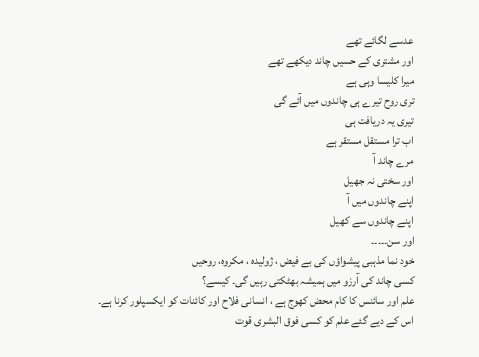عدسے لگائے تھے
اور مشتری کے حسیں چاند دیکھے تھے
میرا کلیسا وہی ہے
تری روح تیرے ہی چاندوں میں آئے گی
تیری یہ دریافت ہی
اب ترا مستقل مستقر ہے
مرے چاند آ
اور سختی نہ جھیل
اپنے چاندوں میں آ
اپنے چاندوں سے کھیل
اور سن۔۔۔۔۔
خود نما مذہبی پیشواؤں کی بے فیض ، ژولیدہ ، مکروہ، روحیں
کسی چاند کی آرزو میں ہمیشہ بھٹکتی رہیں گی۔ کیسے؟
علم اور سائنس کا کام محض کھوج ہے ، انسانی فلاح اور کائنات کو ایکسپلور کرنا ہے۔
اس کے دیے گئے علم کو کسی فوق البشری قوت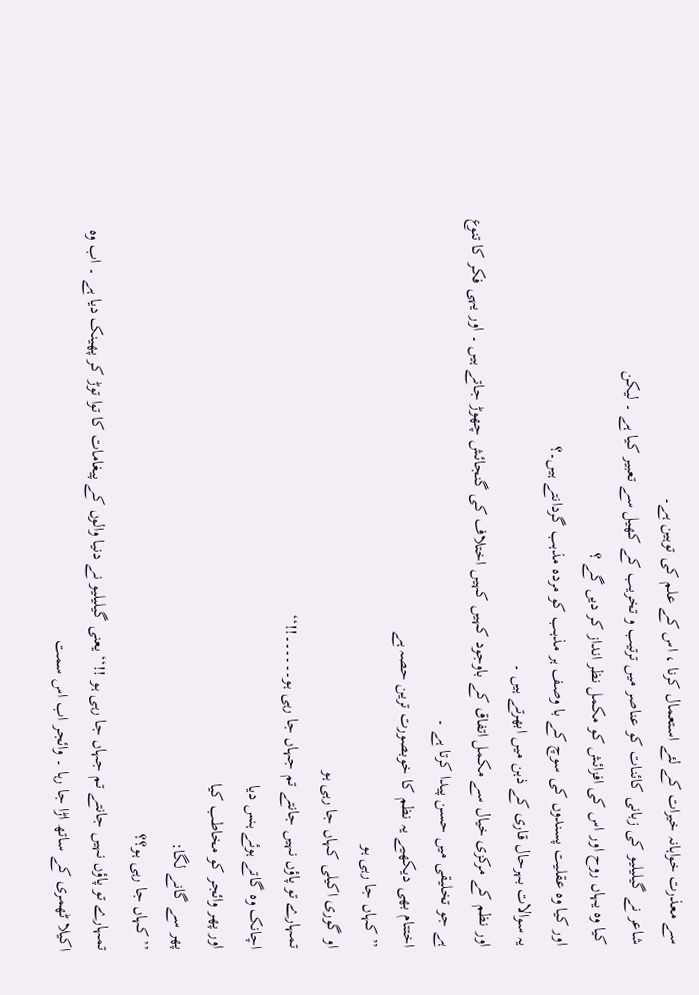سے معذرت خواہانہ خیرات کے لئے استعمال کرنا ، اس کے علم کی توہین ہے۔
شاعر نے گیلیلیو کی زبانی کائنات کو عناصر میں ترتیب و تخریب کے کھیل سے تعبیر کیا ہے ۔ لیکن
کیا وہ یہاں روح اور اس کی افزائش کو مکمل نظر انداز کر دیں گے ؟
اور کیا وہ عقلیت پسندوں کی سوچ کے با وصف ہر مذہب کو مردہ مذہب گردانتے ہیں۔؟
یہ سوالات بہرحال قاری کے ذہن میں ابھرتے ہیں ۔
اور نظم کے مرکزی خیال سے مکمل اتفاق کے باوجود کہیں کہیں اختلاف کی گنجائش چھوڑ جاتے ہیں ۔ اور یہی فکر کا تنوع ہے جو تخلیقی میں حسن پیدا کرتا ہے ۔
اختتام بھی دیکھیے یہ نظم کا خوبصورت ترین حصہ ہے
’’ کہاں جا رہی ہو
او گوری اکیلی کہاں جا رہی ہو
تمہارے تو پاؤں نہیں جانتے تم جہاں جا رہی ہو۔۔۔۔۔۔!!‘‘
اچانک وہ گاتے ہوئے ہنس دیا
اور پھر وائجر کو مخاطب کیا
پھر سے گانے لگا:
’’کہاں جا رہی ہو؟؟
تمہارے تو پاؤں نہیں جانتے تم جہاں جا رہی ہو !!‘‘ یعنی گیلیلیو نے دنیا والوں کے پیغامات کا توا توڑ کر پھینک دیا ہے ۔ اب وہ اکیلا ٹھمری کے ساتھ اڑا جا رہا ۔ وائجر اب اس سمت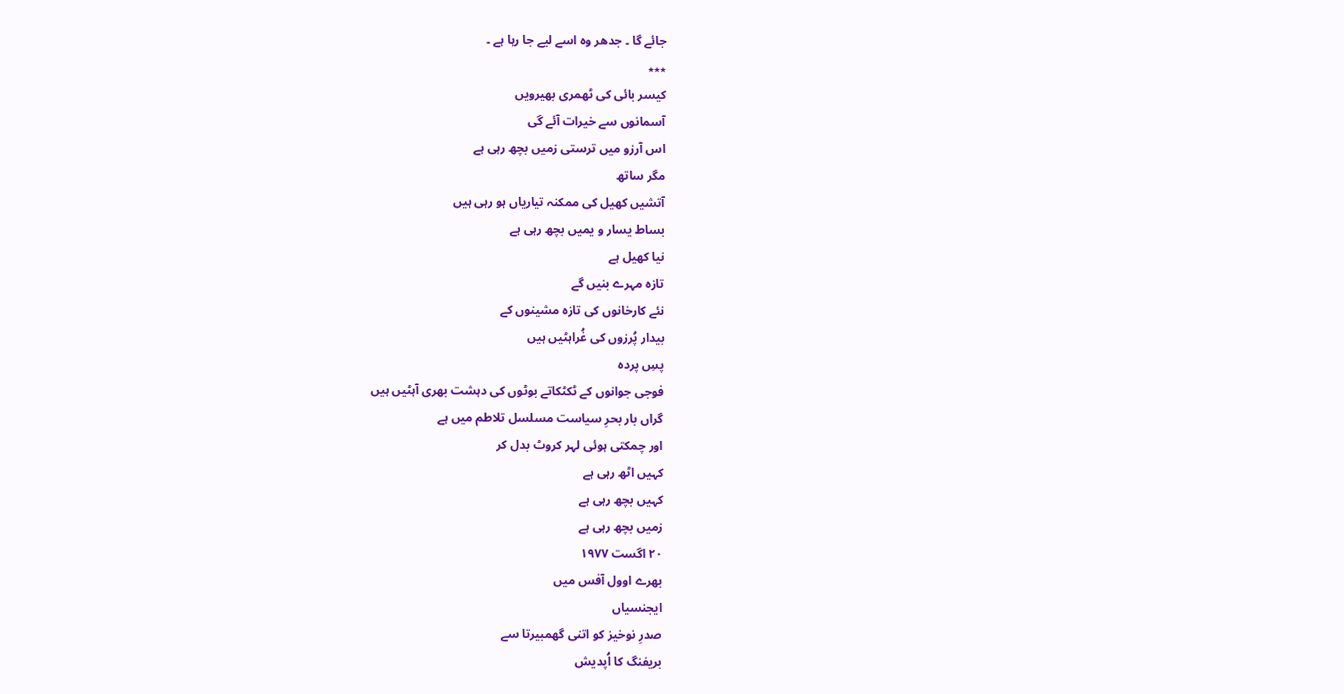جائے گا ۔ جدھر وہ اسے لیے جا رہا ہے ۔
٭٭٭
کیسر بائی کی ٹھمری بھیرویں
آسمانوں سے خیرات آئے گی
اس آرزو میں ترستی زمیں بچھ رہی ہے
مگر ساتھ
آتشیں کھیل کی ممکنہ تیاریاں ہو رہی ہیں
بساط یسار و یمیں بچھ رہی ہے
نیا کھیل ہے
تازہ مہرے بنیں گے
نئے کارخانوں کی تازہ مشینوں کے
بیدار پُرزوں کی غُراہٹیں ہیں
پسِ پردہ
فوجی جوانوں کے ٹکٹکاتے بوٹوں کی دہشت بھری آہٹیں ہیں
گراں بار بحرِ سیاست مسلسل تلاطم میں ہے
اور چمکتی ہوئی لہر کروٹ بدل کر
کہیں اٹھ رہی ہے
کہیں بچھ رہی ہے
زمیں بچھ رہی ہے
۲۰ اگست ۱۹۷۷
بھرے اوول آفس میں
ایجنسیاں
صدرِ نوخیز کو اتنی گھمبیرتا سے
بریفنگ کا اُپدیش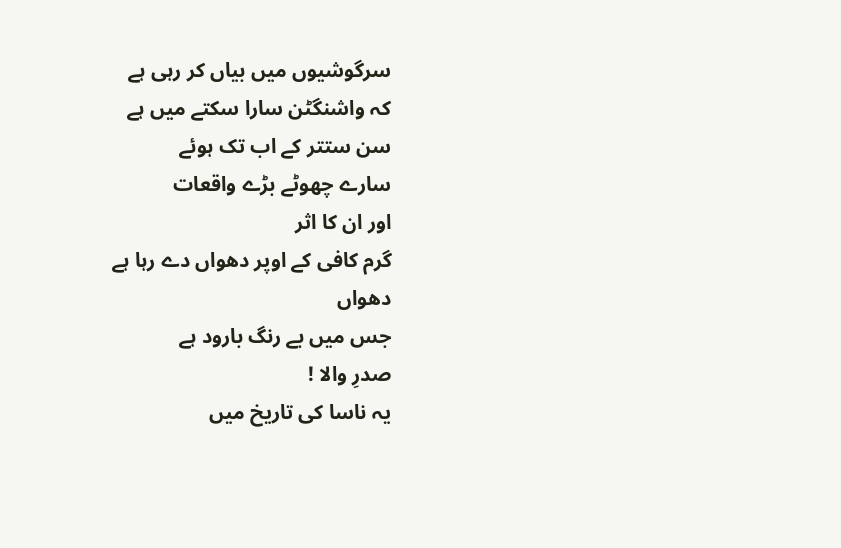سرگوشیوں میں بیاں کر رہی ہے
کہ واشنگٹن سارا سکتے میں ہے
سن ستتر کے اب تک ہوئے
سارے چھوٹے بڑے واقعات
اور ان کا اثر
گرم کافی کے اوپر دھواں دے رہا ہے
دھواں
جس میں بے رنگ بارود ہے
صدرِ والا !
یہ ناسا کی تاریخ میں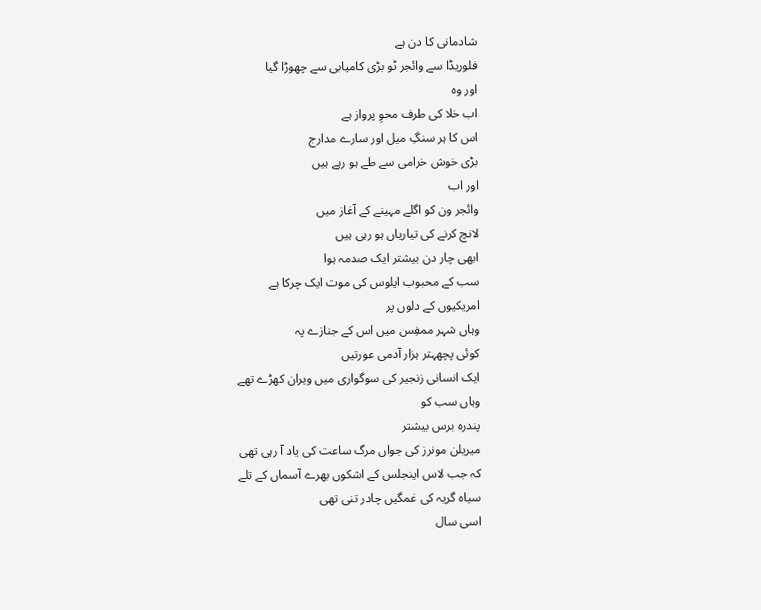شادمانی کا دن ہے
فلوریڈا سے وائجر ٹو بڑی کامیابی سے چھوڑا گیا
اور وہ
اب خلا کی طرف محوِ پرواز ہے
اس کا ہر سنگِ میل اور سارے مدارج
بڑی خوش خرامی سے طے ہو رہے ہیں
اور اب
وائجر ون کو اگلے مہینے کے آغاز میں
لانچ کرنے کی تیاریاں ہو رہی ہیں
ابھی چار دن بیشتر ایک صدمہ ہوا
سب کے محبوب ایلوس کی موت ایک چرکا ہے
امریکیوں کے دلوں پر
وہاں شہر ممفِس میں اس کے جنازے پہ
کوئی پچھہتر ہزار آدمی عورتیں
ایک انسانی زنجیر کی سوگواری میں ویران کھڑے تھے
وہاں سب کو
پندرہ برس بیشتر
میریلن مونرز کی جواں مرگ ساعت کی یاد آ رہی تھی
کہ جب لاس اینجلس کے اشکوں بھرے آسماں کے تلے
سیاہ گریہ کی غمگیں چادر تنی تھی
اسی سال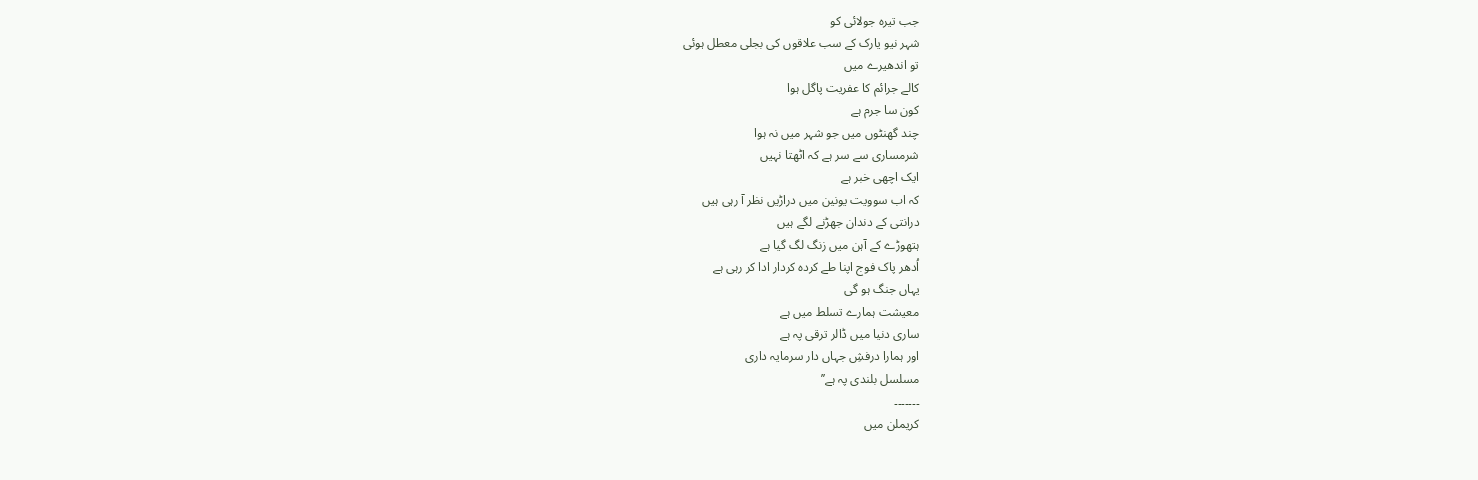جب تیرہ جولائی کو
شہر نیو یارک کے سب علاقوں کی بجلی معطل ہوئی
تو اندھیرے میں
کالے جرائم کا عفریت پاگل ہوا
کون سا جرم ہے
چند گھنٹوں میں جو شہر میں نہ ہوا
شرمساری سے سر ہے کہ اٹھتا نہیں
ایک اچھی خبر ہے
کہ اب سوویت یونین میں دراڑیں نظر آ رہی ہیں
درانتی کے دندان جھڑنے لگے ہیں
ہتھوڑے کے آہن میں زنگ لگ گیا ہے
اُدھر پاک فوج اپنا طے کردہ کردار ادا کر رہی ہے
یہاں جنگ ہو گی
معیشت ہمارے تسلط میں ہے
ساری دنیا میں ڈالر ترقی پہ ہے
اور ہمارا درفشِ جہاں دار سرمایہ داری
مسلسل بلندی پہ ہے’’
۔۔۔۔۔۔۔
کریملن میں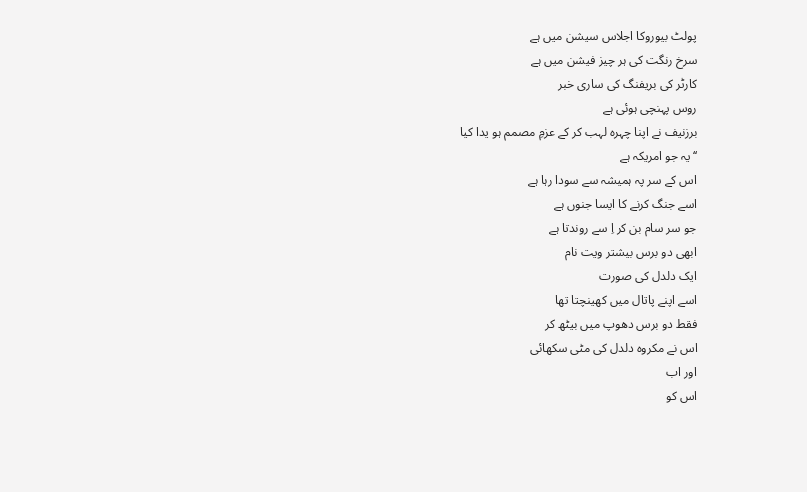پولٹ بیوروکا اجلاس سیشن میں ہے
سرخ رنگت کی ہر چیز فیشن میں ہے
کارٹر کی بریفنگ کی ساری خبر
روس پہنچی ہوئی ہے
برزنیف نے اپنا چہرہ لہب کر کے عزمِ مصمم ہو یدا کیا
‘‘ یہ جو امریکہ ہے
اس کے سر پہ ہمیشہ سے سودا رہا ہے
اسے جنگ کرنے کا ایسا جنوں ہے
جو سر سام بن کر اِ سے روندتا ہے
ابھی دو برس بیشتر ویت نام
ایک دلدل کی صورت
اسے اپنے پاتال میں کھینچتا تھا
فقط دو برس دھوپ میں بیٹھ کر
اس نے مکروہ دلدل کی مٹی سکھائی
اور اب
اس کو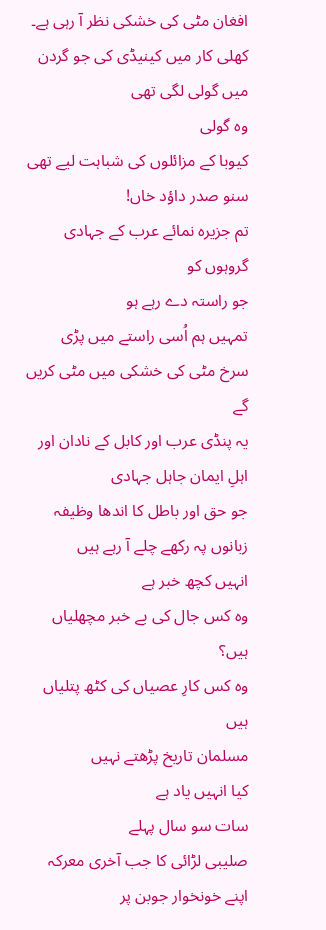افغان مٹی کی خشکی نظر آ رہی ہے۔
کھلی کار میں کینیڈی کی جو گردن میں گولی لگی تھی
وہ گولی
کیوبا کے مزائلوں کی شباہت لیے تھی
سنو صدر داؤد خاں!
تم جزیرہ نمائے عرب کے جہادی گروہوں کو
جو راستہ دے رہے ہو
تمہیں ہم اُسی راستے میں پڑی
سرخ مٹی کی خشکی میں مٹی کریں گے
یہ پنڈی عرب اور کابل کے نادان اور اہلِ ایمان جاہل جہادی
جو حق اور باطل کا اندھا وظیفہ
زبانوں پہ رکھے چلے آ رہے ہیں
انہیں کچھ خبر ہے
وہ کس جال کی بے خبر مچھلیاں ہیں؟
وہ کس کارِ عصیاں کی کٹھ پتلیاں ہیں
مسلمان تاریخ پڑھتے نہیں
کیا انہیں یاد ہے
سات سو سال پہلے
صلیبی لڑائی کا جب آخری معرکہ اپنے خونخوار جوبن پر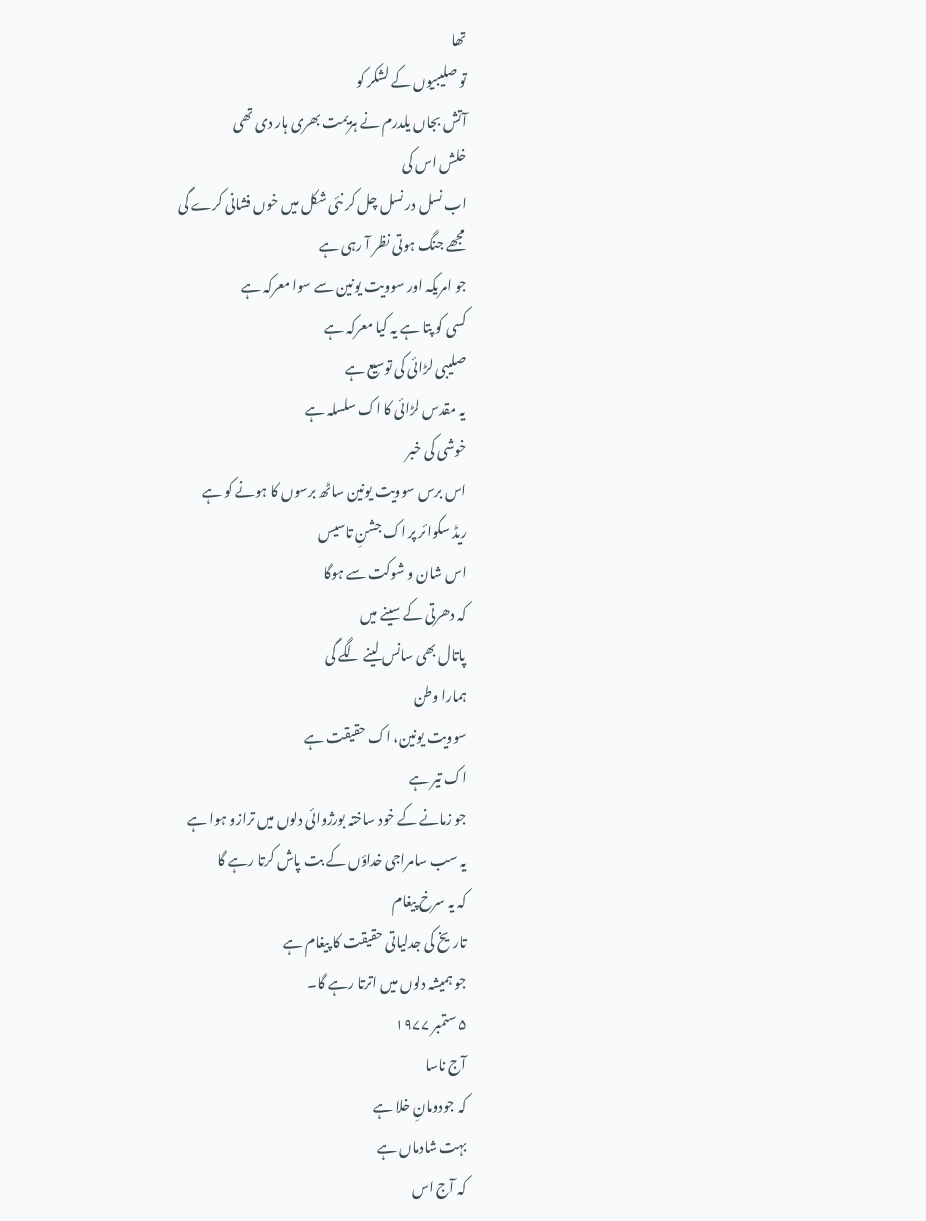تھا
تو صلیبیوں کے لشکر کو
آتش بجاں یلدرم نے ہزیمت بھری ہار دی تھی
خلش اس کی
اب نسل در نسل چل کر نئی شکل میں خوں فشانی کرے گی
مجھے جنگ ہوتی نظر آ رہی ہے
جو امریکہ اور سوویت یونین سے سوا معرکہ ہے
کسی کو پتا ہے یہ کیا معرکہ ہے
صلیبی لڑائی کی توسیع ہے
یہ مقدس لڑائی کا اک سلسلہ ہے
خوشی کی خبر
اس برس سوویت یونین ساٹھ برسوں کا ہونے کو ہے
ریڈ سکوائر پر اک جشنِ تاسیس
اس شان و شوکت سے ہوگا
کہ دھرتی کے سینے میں
پاتال بھی سانس لینے لگے گی
ہمارا وطن
سوویت یونین، اک حقیقت ہے
اک تیر ہے
جو زمانے کے خود ساختہ بورژوائی دلوں میں ترازو ہوا ہے
یہ سب سامراجی خداؤں کے بت پاش کرتا رہے گا
کہ یہ سرخ پیغام
تاریخ کی جدلیاتی حقیقت کا پیغام ہے
جو ہمیشہ دلوں میں اترتا رہے گا۔
۵ ستمبر ۱۹۷۷
آج ناسا
کہ جودومانِ خلا ہے
بہت شادماں ہے
کہ آج اس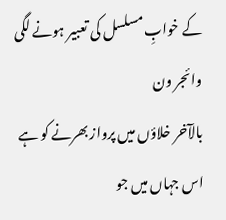کے خوابِ مسلسل کی تعبیر ہونے لگی
وائجر ون
بالآخر خلاؤں میں پرواز بھرنے کو ہے
اس جہاں میں جو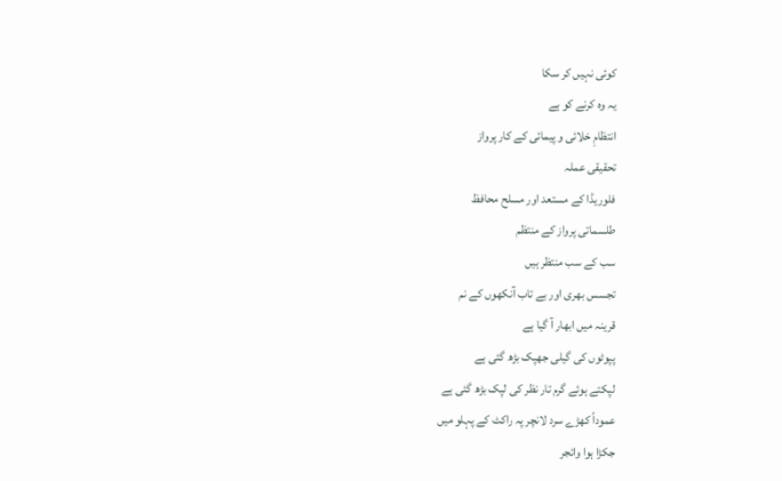کوئی نہیں کر سکا
یہ وہ کرنے کو ہے
انتظامِ خلائی و پیمائی کے کار پرواز
تحقیقی عملہ
فلوریڈا کے مستعد اور مسلح محافظ
طلسماتی پرواز کے منتظم
سب کے سب منتظر ہیں
تجسس بھری اور بے تاب آنکھوں کے نم
قرینہ میں ابھار آ گیا ہے
پپوٹوں کی گیلی جھپک بڑھ گئی ہے
لپکتے ہوئے گرم تار نظر کی لپک بڑھ گئی ہے
عموداً کھڑے سرد لانچر پہ راکٹ کے پہلو میں
جکڑا ہوا وائجر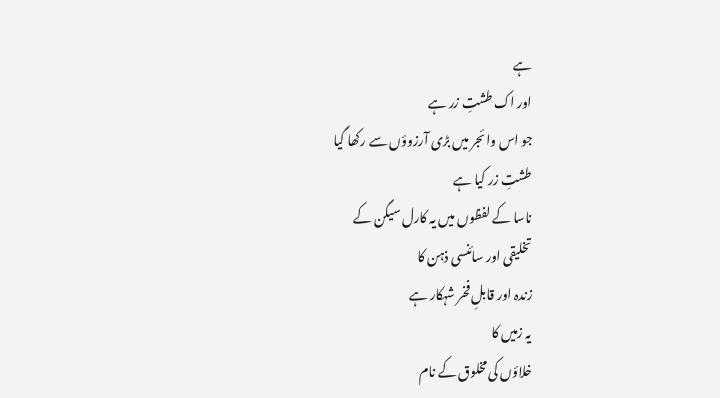ہے
اور اک طشتِ زر ہے
جو اس وائجر میں بڑی آرزوؤں سے رکھا گیا
طشتِ زر کیا ہے
ناسا کے لفظوں میں یہ کارل سیگن کے
تخلیقی اور سائنسی ذہن کا
زندہ اور قابلِ فخر شہکار ہے
یہ زمیں کا
خلاؤں کی مخلوق کے نام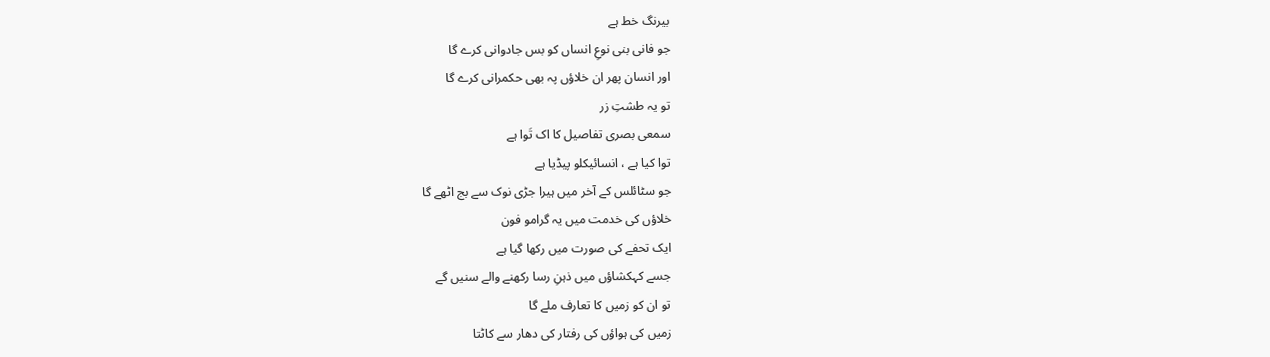بیرنگ خط ہے
جو فانی بنی نوعِ انساں کو بس جادوانی کرے گا
اور انسان پھر ان خلاؤں پہ بھی حکمرانی کرے گا
تو یہ طشتِ زر
سمعی بصری تفاصیل کا اک تَوا ہے
توا کیا ہے ، انسائیکلو پیڈیا ہے
جو سٹائلس کے آخر میں ہیرا جڑی نوک سے بج اٹھے گا
خلاؤں کی خدمت میں یہ گرامو فون
ایک تحفے کی صورت میں رکھا گیا ہے
جسے کہکشاؤں میں ذہنِ رسا رکھنے والے سنیں گے
تو ان کو زمیں کا تعارف ملے گا
زمیں کی ہواؤں کی رفتار کی دھار سے کاٹتا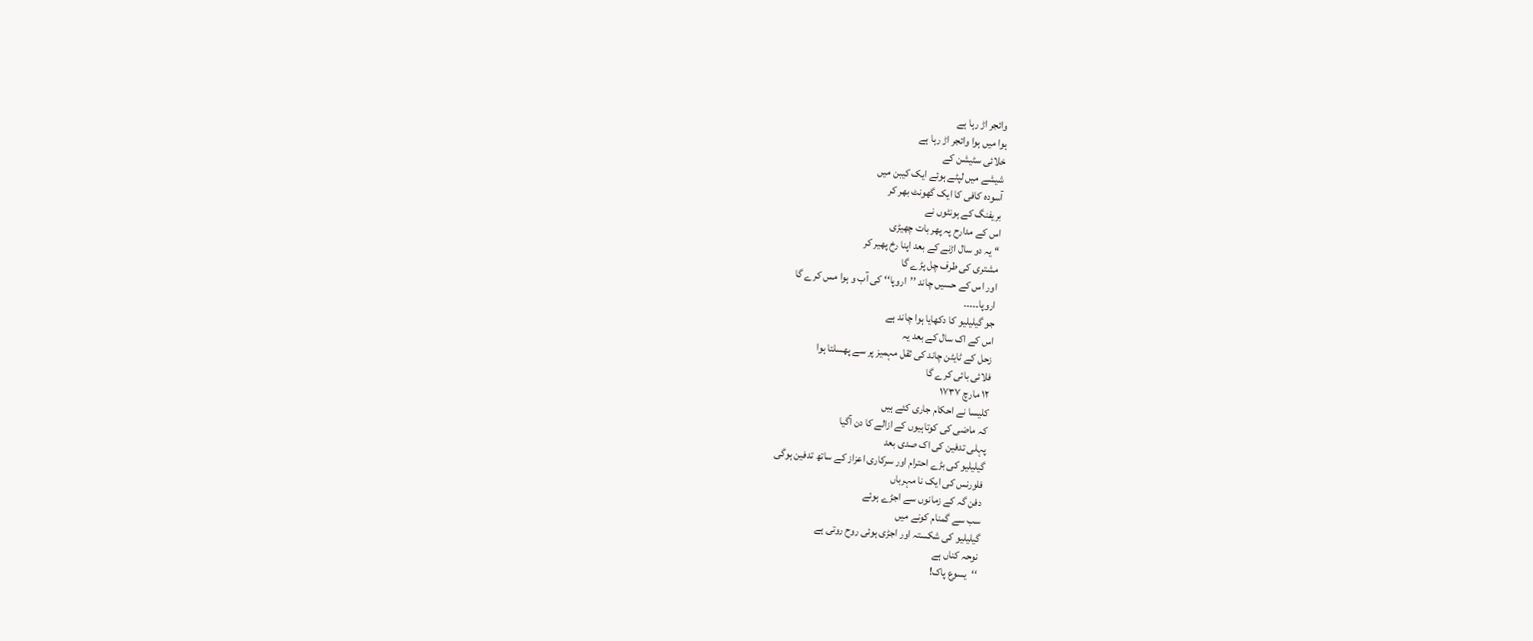وائجر اڑ رہا ہے
ہوا میں ہوا وائجر اڑ رہا ہے
خلائی سٹیشن کے
شیشے میں لپٹے ہوئے ایک کیبن میں
آسودہ کافی کا ایک گھونٹ بھر کر
بریفنگ کے ہونٹوں نے
اس کے مدارح پہ پھر بات چھیڑی
‘‘ یہ دو سال اڑنے کے بعد اپنا رخ پھیر کر
مشتری کی طرف چل پڑے گا
اور اس کے حسیں چاند ’’اروپا‘‘ کی آب و ہوا مس کرے گا
اروپا۔۔۔۔۔
جو گیلیلیو کا دکھایا ہوا چاند ہے
اس کے اک سال کے بعد یہ
زحل کے ٹایٹن چاند کی ثقل مہمیز پر سے پھسلتا ہوا
فلائی بائی کرے گا
۱۲ مارچ ۱۷۳۷
کلیسا نے احکام جاری کئے ہیں
کہ ماضی کی کوتاہیوں کے ازالے کا دن آگیا
پہلی تدفین کی اک صدی بعد
گیلیلیو کی بڑے احترام اور سرکاری اعزاز کے ساتھ تدفین ہوگی
فلورنس کی ایک نا مہرباں
دفن گہ کے زمانوں سے اجڑے ہوئے
سب سے گمنام کونے میں
گیلیلیو کی شکستہ اور اجڑی ہوئی روح روتی ہے
نوحہ کناں ہے
‘‘یسوع پاک!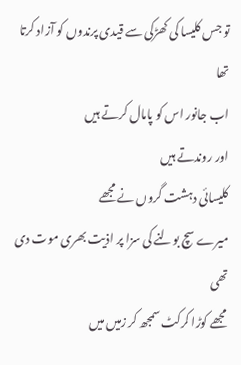تو جس کلیسا کی کھڑکی سے قیدی پرندوں کو آزاد کرتا تھا
اب جانور اس کو پامال کرتے ہیں
اور روندتے ہیں
کلیسائی دہشت گروں نے مجھے
میرے سچ بولنے کی سزا پر اذیت بھری موت دی تھی
مجھے کوڑا کرکٹ سمجھ کر زمیں میں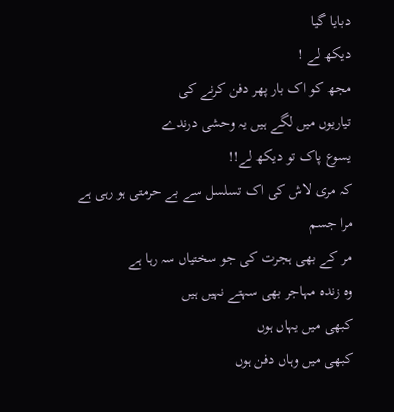دبایا گیا
دیکھ لے !
مجھ کو اک بار پھر دفن کرنے کی
تیاریوں میں لگے ہیں یہ وحشی درندے
یسوع پاک تو دیکھ لے!!
کہ مری لاش کی اک تسلسل سے بے حرمتی ہو رہی ہے
مرا جسم
مر کے بھی ہجرت کی جو سختیاں سہ رہا ہے
وہ زندہ مہاجر بھی سہتے نہیں ہیں
کبھی میں یہاں ہوں
کبھی میں وہاں دفن ہوں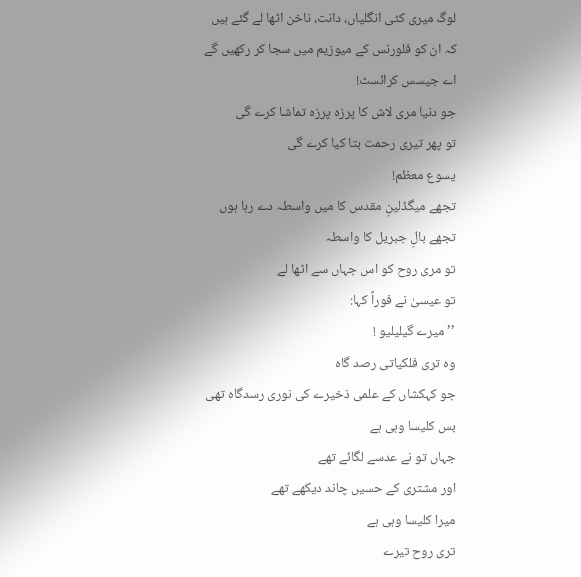لوگ میری کٹی انگلیاں، دانت، ناخن اٹھا لے گئے ہیں
کہ ان کو فلورنس کے میوزیم میں سجا کر رکھیں گے
اے جیسس کرائسٹ!
جو دنیا مری لاش کا پرزہ پرزہ تماشا کرے گی
تو پھر تیری رحمت بتا کیا کرے گی
یسوع معظم!
تجھے میگڈلینِ مقدس کا میں واسطہ دے رہا ہوں
تجھے بالِ جبریل کا واسطہ
تو مری روح کو اس جہاں سے اٹھا لے
تو عیسیٰ نے فوراً کہا:
’’ میرے گیلیلیو !
وہ تری فلکیاتی رصد گاہ
جو کہکشاں کے علمی ذخیرے کی نوری رسدگاہ تھی
بس کلیسا وہی ہے
جہاں تو نے عدسے لگائے تھے
اور مشتری کے حسیں چاند دیکھے تھے
میرا کلیسا وہی ہے
تری روح تیرے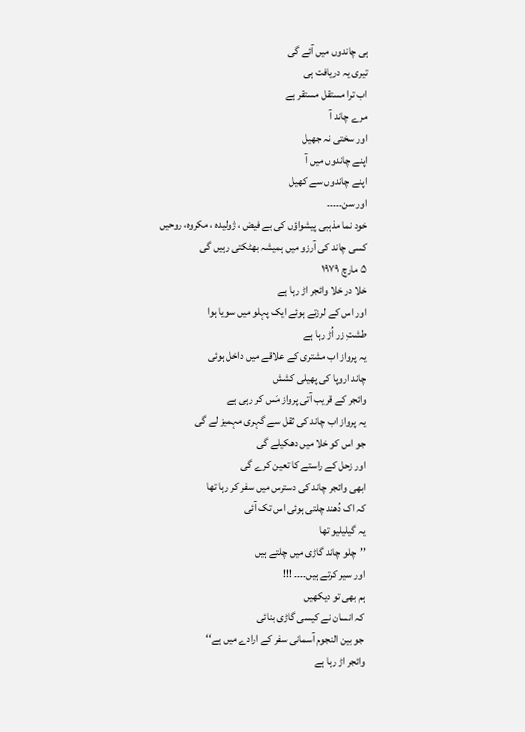ہی چاندوں میں آئے گی
تیری یہ دریافت ہی
اب ترا مستقل مستقر ہے
مرے چاند آ
اور سختی نہ جھیل
اپنے چاندوں میں آ
اپنے چاندوں سے کھیل
اور سن۔۔۔۔۔
خود نما مذہبی پیشواؤں کی بے فیض ، ژولیدہ ، مکروہ، روحیں
کسی چاند کی آرزو میں ہمیشہ بھٹکتی رہیں گی
۵ مارچ ۱۹۷۹
خلا در خلا وائجر اڑ رہا ہے
اور اس کے لرزتے ہوئے ایک پہلو میں سویا ہوا
طشتِ زر اُڑ رہا ہے
یہ پرواز اب مشتری کے علاقے میں داخل ہوئی
چاند اروپا کی پھیلی کشش
وائجر کے قریب آتی پرواز مَس کر رہی ہے
یہ پرواز اب چاند کی ثقل سے گہری مہمیز لے گی
جو اس کو خلا میں دھکیلے گی
اور زحل کے راستے کا تعین کرے گی
ابھی وائجر چاند کی دسترس میں سفر کر رہا تھا
کہ اک دُھند چلتی ہوئی اس تک آئی
یہ گیلیلیو تھا
’’چلو چاند گاڑی میں چلتے ہیں
اور سیر کرتے ہیں۔۔۔۔ !!!
ہم بھی تو دیکھیں
کہ انسان نے کیسی گاڑی بنائی
جو بین النجوم آسمانی سفر کے ارادے میں ہے‘‘
وائجر اڑ رہا ہے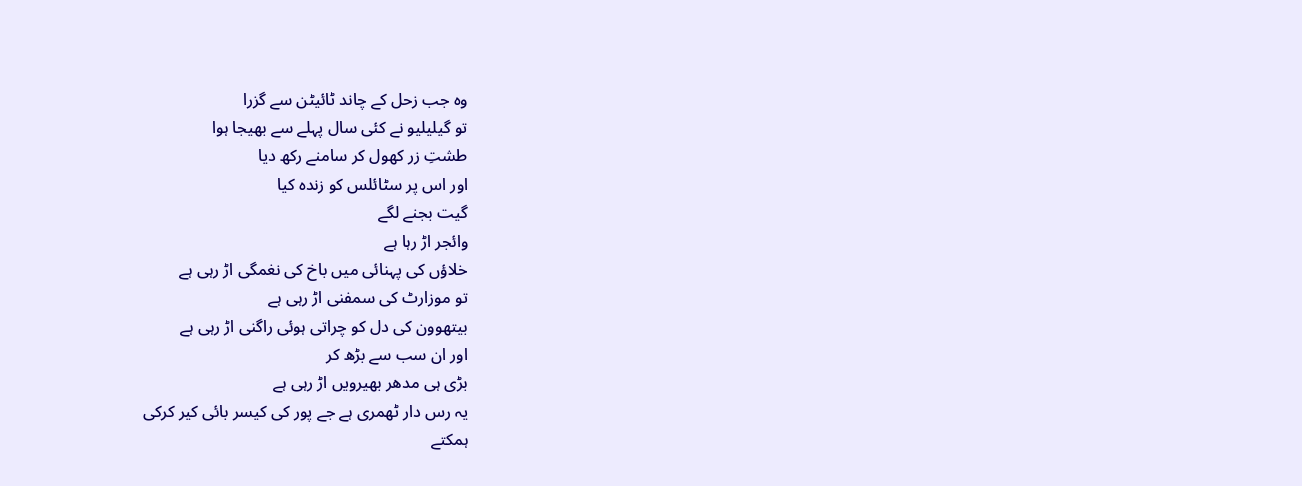وہ جب زحل کے چاند ٹائیٹن سے گزرا
تو گیلیلیو نے کئی سال پہلے سے بھیجا ہوا
طشتِ زر کھول کر سامنے رکھ دیا
اور اس پر سٹائلس کو زندہ کیا
گیت بجنے لگے
وائجر اڑ رہا ہے
خلاؤں کی پہنائی میں باخ کی نغمگی اڑ رہی ہے
تو موزارٹ کی سمفنی اڑ رہی ہے
بیتھوون کی دل کو چراتی ہوئی راگنی اڑ رہی ہے
اور ان سب سے بڑھ کر
بڑی ہی مدھر بھیرویں اڑ رہی ہے
یہ رس دار ٹھمری ہے جے پور کی کیسر بائی کیر کرکی
ہمکتے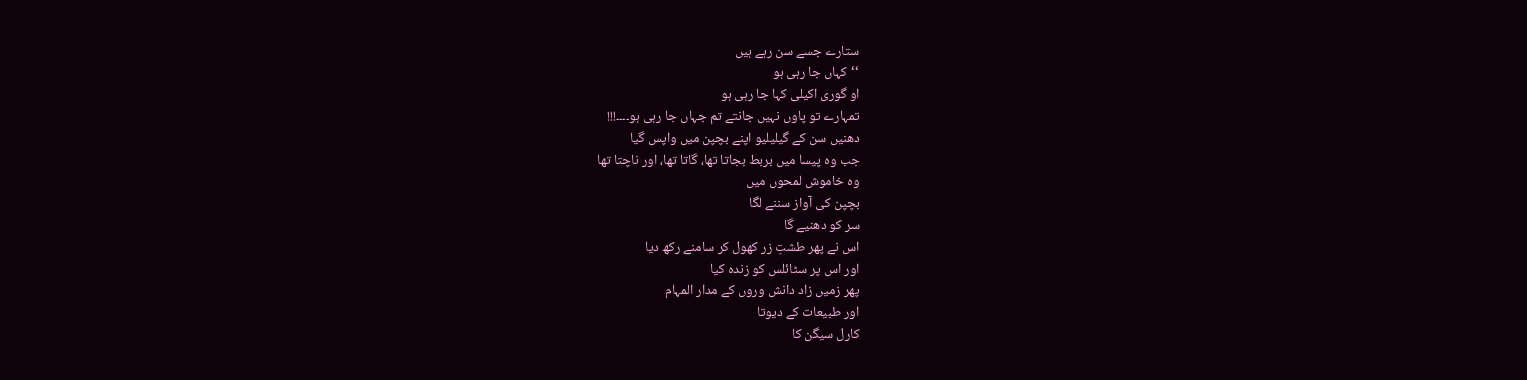ستارے جسے سن رہے ہیں
‘‘کہاں جا رہی ہو
او گوری اکیلی کہا جا رہی ہو
تمہارے تو پاوں نہیں جانتے تم جہاں جا رہی ہو۔۔۔۔!!!
دھنیں سن کے گیلیلیو اپنے بچپن میں واپس گیا
جب وہ پیسا میں بربط بجاتا تھا، گاتا تھا، اور ناچتا تھا
وہ خاموش لمحوں میں
بچپن کی آواز سننے لگا
سر کو دھنیے گا
اس نے پھر طشتِ زر کھول کر سامنے رکھ دیا
اور اس پر سٹائلس کو زندہ کیا
پھر زمیں زاد دانش وروں کے مدار المہام
اور طبیعات کے دیوتا
کارل سیگن کا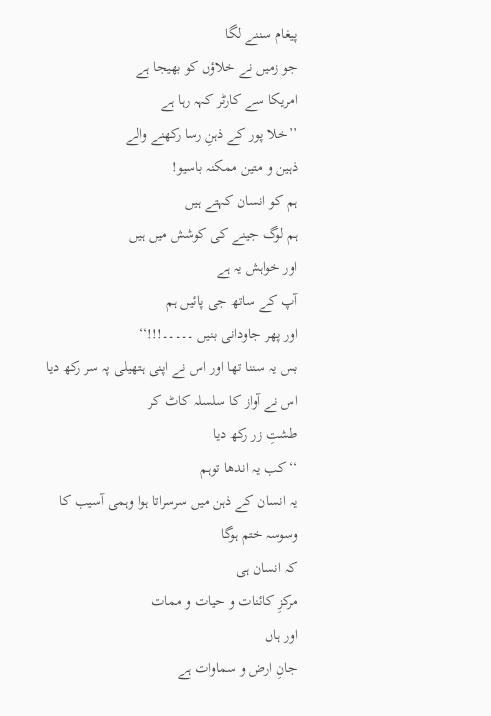پیغام سننے لگا
جو زمیں نے خلاؤں کو بھیجا ہے
امریکا سے کارٹر کہہ رہا ہے
’’خلا پور کے ذہنِ رسا رکھنے والے
ذہین و متین ممکنہ باسیو!
ہم کو انسان کہتے ہیں
ہم لوگ جینے کی کوشش میں ہیں
اور خواہش یہ ہے
آپ کے ساتھ جی پائیں ہم
اور پھر جاودانی بنیں ۔۔۔۔۔!!!‘‘
بس یہ سننا تھا اور اس نے اپنی ہتھیلی پہ سر رکھ دیا
اس نے آواز کا سلسلہ کاٹ کر
طشتِ زر رکھ دیا
‘‘کب یہ اندھا توہم
یہ انسان کے ذہن میں سرسراتا ہوا وہمی آسیب کا
وسوسہ ختم ہوگا
کہ انسان ہی
مرکزِ کائنات و حیات و ممات
اور ہاں
جانِ ارض و سماوات ہے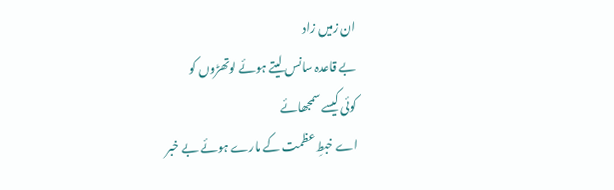ان زمیں زاد
بے قاعدہ سانس لیتے ہوئے لوتھڑوں کو
کوئی کیسے سمجھائے
اے خبطِ عظمت کے مارے ہوئے بے خبر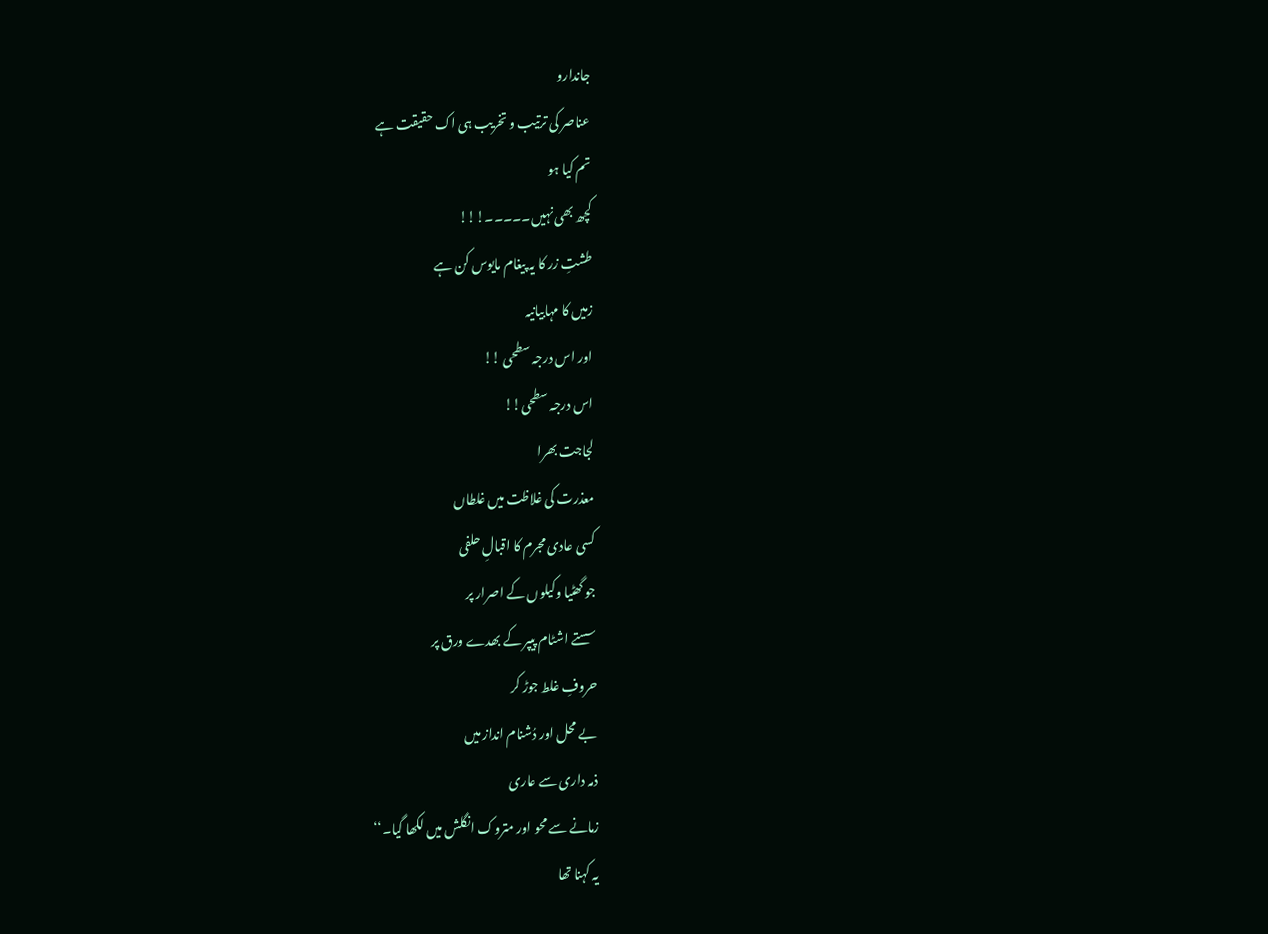جاندارو
عناصر کی ترتیب و تخریب ہی اک حقیقت ہے
تم کیا ہو
کچھ بھی نہیں۔۔۔۔۔!!!
طشتِ زر کا یہ پیغام مایوس کن ہے
زمیں کا مہابیانیہ
اور اس درجہ سطحی !!
اس درجہ سطحی!!
لجاجت بھرا
معذرت کی غلاظت میں غلطاں
کسی عادی مجرم کا اقبالِ حلفی
جو گھٹیا وکیلوں کے اصرار پر
سستے اشٹام پیپر کے بھدے ورق پر
حروفِ غلط جوڑ کر
بے محل اور دُشنام انداز میں
ذمہ داری سے عاری
زمانے سے محو اور متروک انگلش میں لکھا گیا۔‘‘
یہ کہنا تھا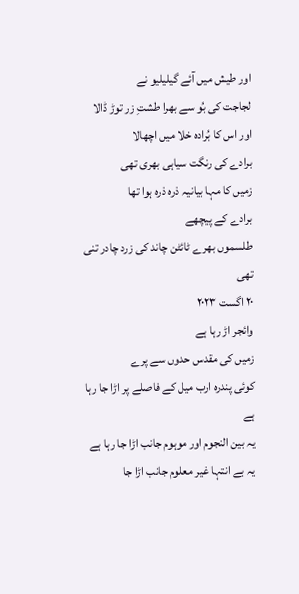اور طیش میں آئے گیلیلیو نے
لجاجت کی بُو سے بھرا طشتِ زر توڑ ڈالا
اور اس کا بُرادہ خلا میں اچھالا
برادے کی رنگت سیاہی بھری تھی
زمیں کا مہا بیانیہ ذرہ ذرہ ہوا تھا
برادے کے پیچھے
طلسموں بھرے ٹائٹن چاند کی زرد چادر تنی تھی
۲۰ اگست ۲۰۲۳
وائجر اڑ رہا ہے
زمیں کی مقدس حدوں سے پرے
کوئی پندرہ ارب میل کے فاصلے پر اڑا جا رہا ہے
یہ بین النجوم اور موہوم جانب اڑا جا رہا ہے
یہ بے انتہا غیر معلوم جانب اڑا جا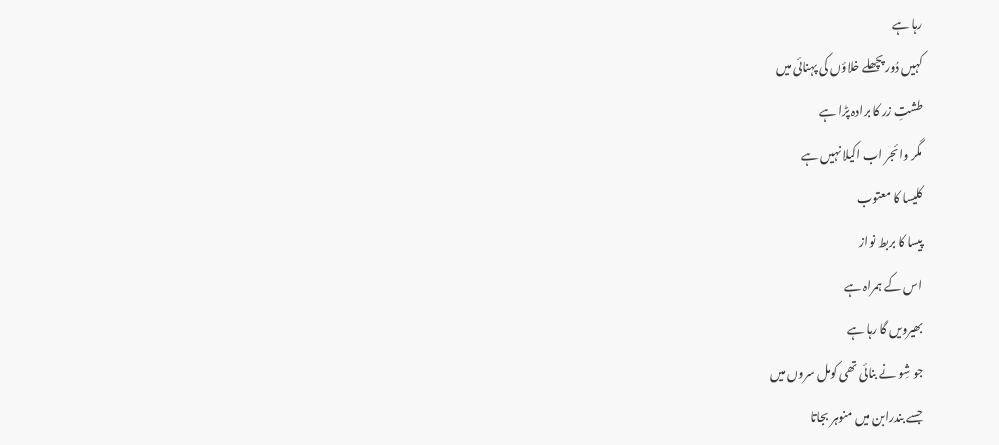رہا ہے
کہیں دُور پچھلے خلاؤں کی پہنائی میں
طشتِ زر کا برادہ پڑا ہے
مگر وائجر اب اکیلا نہیں ہے
کلیسا کا معتوب
پیسا کا بربط نواز
اس کے ہمراہ ہے
بھیرویں گا رہا ہے
جو شِو نے بنائی تھی کومل سروں میں
جسے بندرابن میں منوہر بجاتا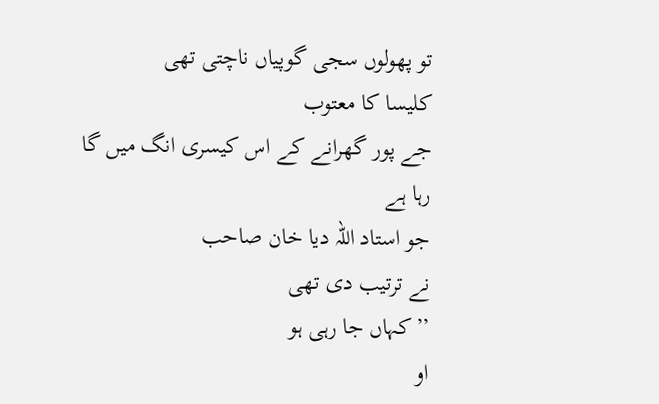تو پھولوں سجی گوپیاں ناچتی تھی
کلیسا کا معتوب
جے پور گھرانے کے اس کیسری انگ میں گا رہا ہے
جو استاد اللہ دیا خان صاحب
نے ترتیب دی تھی
’’کہاں جا رہی ہو
او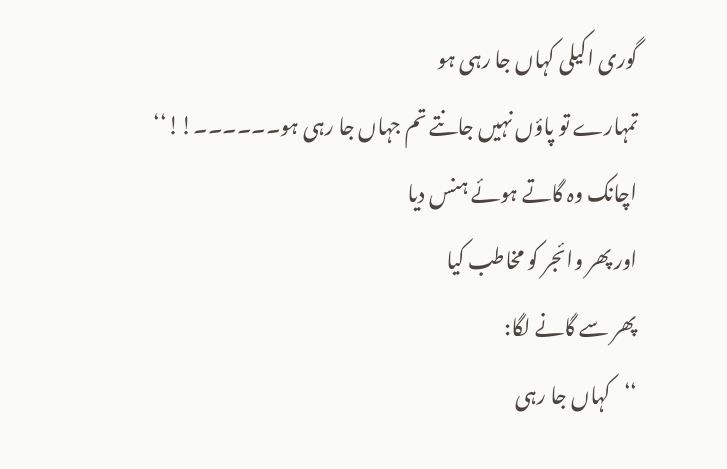گوری اکیلی کہاں جا رہی ہو
تمہارے تو پاؤں نہیں جانتے تم جہاں جا رہی ہو۔۔۔۔۔۔!!‘‘
اچانک وہ گاتے ہوئے ہنس دیا
اور پھر وائجر کو مخاطب کیا
پھر سے گانے لگا:
‘‘کہاں جا رہی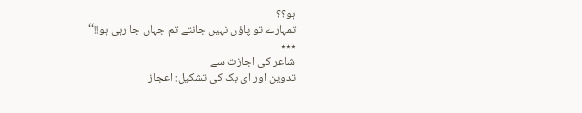ہو؟؟
تمہارے تو پاؤں نہیں جانتے تم جہاں جا رہی ہو!!‘‘
٭٭٭
شاعر کی اجازت سے
تدوین اور ای بک کی تشکیل: اعجاز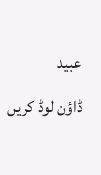عبید
ڈاؤن لوڈ کریں